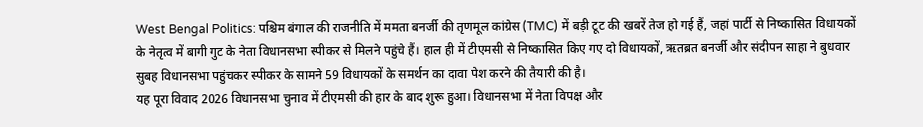West Bengal Politics: पश्चिम बंगाल की राजनीति में ममता बनर्जी की तृणमूल कांग्रेस (TMC) में बड़ी टूट की खबरें तेज हो गई हैं, जहां पार्टी से निष्कासित विधायकों के नेतृत्व में बागी गुट के नेता विधानसभा स्पीकर से मिलने पहुंचे हैं। हाल ही में टीएमसी से निष्कासित किए गए दो विधायकों, ऋतब्रत बनर्जी और संदीपन साहा ने बुधवार सुबह विधानसभा पहुंचकर स्पीकर के सामने 59 विधायकों के समर्थन का दावा पेश करने की तैयारी की है।
यह पूरा विवाद 2026 विधानसभा चुनाव में टीएमसी की हार के बाद शुरू हुआ। विधानसभा में नेता विपक्ष और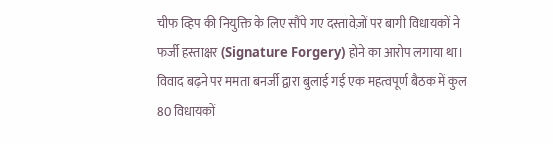चीफ व्हिप की नियुक्ति के लिए सौंपे गए दस्तावेज़ों पर बागी विधायकों ने फर्जी हस्ताक्षर (Signature Forgery) होने का आरोप लगाया था। विवाद बढ़ने पर ममता बनर्जी द्वारा बुलाई गई एक महत्वपूर्ण बैठक में कुल 80 विधायकों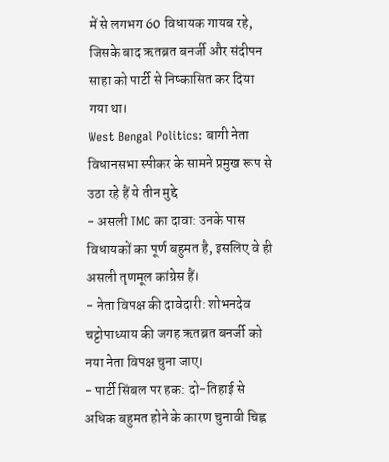में से लगभग 60 विधायक गायब रहे, जिसके बाद ऋतब्रत बनर्जी और संदीपन साहा को पार्टी से निष्कासित कर दिया गया था।
West Bengal Politics: बागी नेता विधानसभा स्पीकर के सामने प्रमुख रूप से उठा रहे हैं ये तीन मुद्दे
- असली TMC का दावा: उनके पास विधायकों का पूर्ण बहुमत है, इसलिए वे ही असली तृणमूल कांग्रेस हैं।
- नेता विपक्ष की दावेदारी: शोभनदेव चट्टोपाध्याय की जगह ऋतब्रत बनर्जी को नया नेता विपक्ष चुना जाए।
- पार्टी सिंबल पर हक: दो-तिहाई से अधिक बहुमत होने के कारण चुनावी चिह्न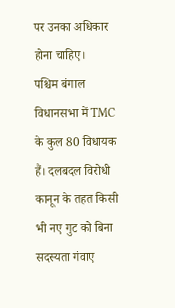पर उनका अधिकार होना चाहिए।
पश्चिम बंगाल विधानसभा में TMC के कुल 80 विधायक हैं। दलबदल विरोधी कानून के तहत किसी भी नए गुट को बिना सदस्यता गंवाए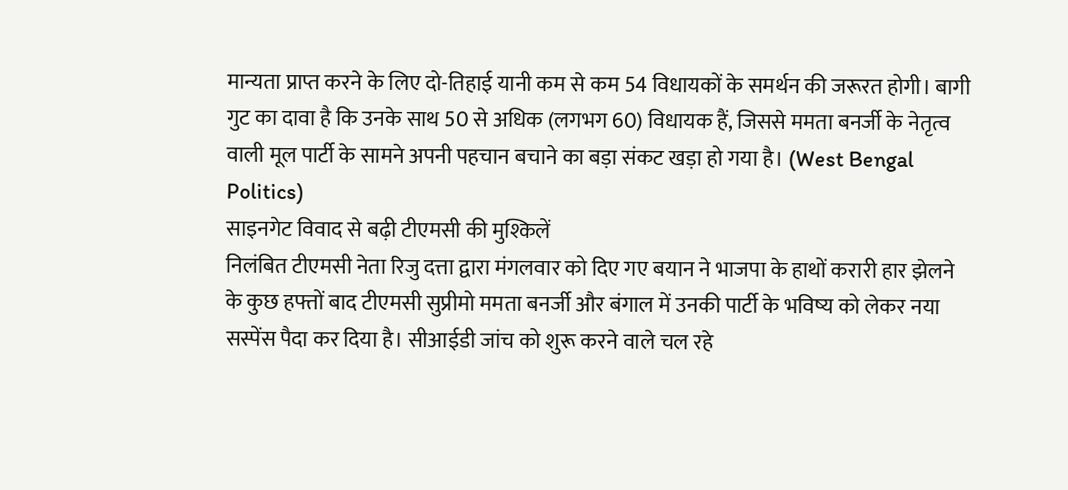मान्यता प्राप्त करने के लिए दो-तिहाई यानी कम से कम 54 विधायकों के समर्थन की जरूरत होगी। बागी गुट का दावा है कि उनके साथ 50 से अधिक (लगभग 60) विधायक हैं, जिससे ममता बनर्जी के नेतृत्व वाली मूल पार्टी के सामने अपनी पहचान बचाने का बड़ा संकट खड़ा हो गया है। (West Bengal Politics)
साइनगेट विवाद से बढ़ी टीएमसी की मुश्किलें
निलंबित टीएमसी नेता रिजु दत्ता द्वारा मंगलवार को दिए गए बयान ने भाजपा के हाथों करारी हार झेलने के कुछ हफ्तों बाद टीएमसी सुप्रीमो ममता बनर्जी और बंगाल में उनकी पार्टी के भविष्य को लेकर नया सस्पेंस पैदा कर दिया है। सीआईडी जांच को शुरू करने वाले चल रहे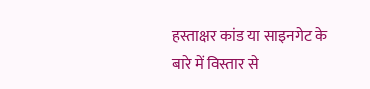हस्ताक्षर कांड या साइनगेट के बारे में विस्तार से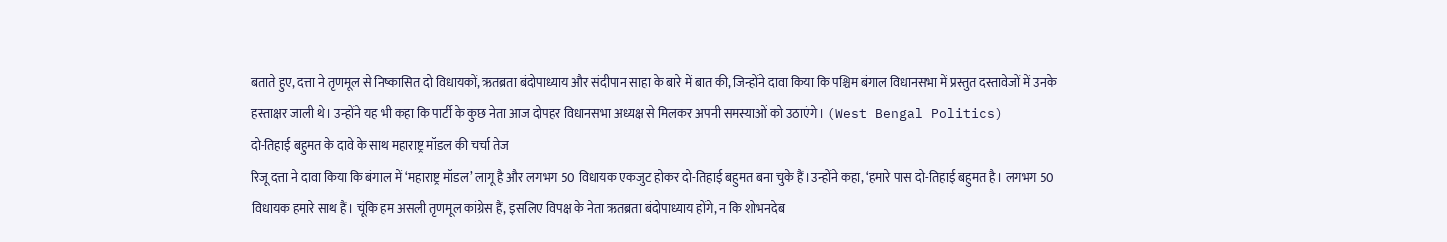बताते हुए, दत्ता ने तृणमूल से निष्कासित दो विधायकों, ऋतब्रता बंदोपाध्याय और संदीपान साहा के बारे में बात की, जिन्होंने दावा किया कि पश्चिम बंगाल विधानसभा में प्रस्तुत दस्तावेजों में उनके हस्ताक्षर जाली थे। उन्होंने यह भी कहा कि पार्टी के कुछ नेता आज दोपहर विधानसभा अध्यक्ष से मिलकर अपनी समस्याओं को उठाएंगे। (West Bengal Politics)
दो-तिहाई बहुमत के दावे के साथ महाराष्ट्र मॉडल की चर्चा तेज
रिजू दत्ता ने दावा किया कि बंगाल में ‘महाराष्ट्र मॉडल’ लागू है और लगभग 50 विधायक एकजुट होकर दो-तिहाई बहुमत बना चुके हैं।उन्होंने कहा, ‘हमारे पास दो-तिहाई बहुमत है। लगभग 50 विधायक हमारे साथ हैं। चूंकि हम असली तृणमूल कांग्रेस हैं, इसलिए विपक्ष के नेता ऋतब्रता बंदोपाध्याय होंगे, न कि शोभनदेब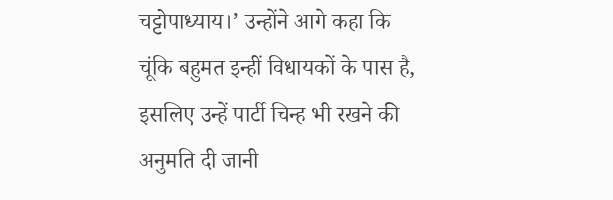चट्टोपाध्याय।’ उन्होंने आगे कहा कि चूंकि बहुमत इन्हीं विधायकों के पास है, इसलिए उन्हें पार्टी चिन्ह भी रखने की अनुमति दी जानी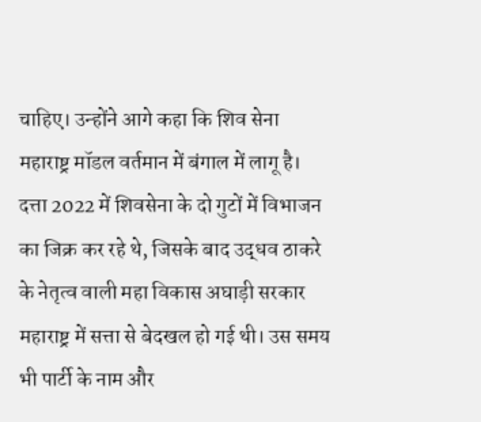चाहिए। उन्होंने आगे कहा कि शिव सेना महाराष्ट्र मॉडल वर्तमान में बंगाल में लागू है।
दत्ता 2022 में शिवसेना के दो गुटों में विभाजन का जिक्र कर रहे थे, जिसके बाद उद्धव ठाकरे के नेतृत्व वाली महा विकास अघाड़ी सरकार महाराष्ट्र में सत्ता से बेदखल हो गई थी। उस समय भी पार्टी के नाम और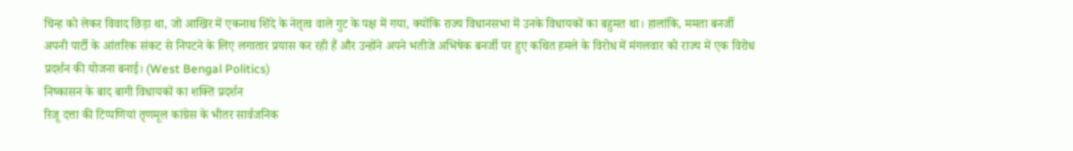चिन्ह को लेकर विवाद छिड़ा था, जो आखिर में एकनाथ शिंदे के नेतृत्व वाले गुट के पक्ष में गया, क्योंकि राज्य विधानसभा में उनके विधायकों का बहुमत था। हालांकि, ममता बनर्जी अपनी पार्टी के आंतरिक संकट से निपटने के लिए लगातार प्रयास कर रही हैं और उन्होंने अपने भतीजे अभिषेक बनर्जी पर हुए कथित हमले के विरोध में मंगलवार को राज्य में एक विरोध प्रदर्शन की योजना बनाई। (West Bengal Politics)
निष्कासन के बाद बागी विधायकों का शक्ति प्रदर्शन
रिजू दत्ता की टिप्पणियां तृणमूल कांग्रेस के भीतर सार्वजनिक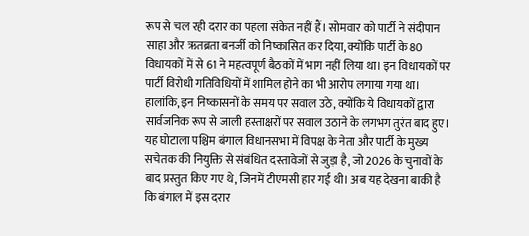रूप से चल रही दरार का पहला संकेत नहीं हैं। सोमवार को पार्टी ने संदीपान साहा और ऋतब्रता बनर्जी को निष्कासित कर दिया, क्योंकि पार्टी के 80 विधायकों में से 61 ने महत्वपूर्ण बैठकों में भाग नहीं लिया था। इन विधायकों पर पार्टी विरोधी गतिविधियों में शामिल होने का भी आरोप लगाया गया था। हालांकि, इन निष्कासनों के समय पर सवाल उठे, क्योंकि ये विधायकों द्वारा सार्वजनिक रूप से जाली हस्ताक्षरों पर सवाल उठाने के लगभग तुरंत बाद हुए।
यह घोटाला पश्चिम बंगाल विधानसभा में विपक्ष के नेता और पार्टी के मुख्य सचेतक की नियुक्ति से संबंधित दस्तावेजों से जुड़ा है, जो 2026 के चुनावों के बाद प्रस्तुत किए गए थे, जिनमें टीएमसी हार गई थी। अब यह देखना बाकी है कि बंगाल में इस दरार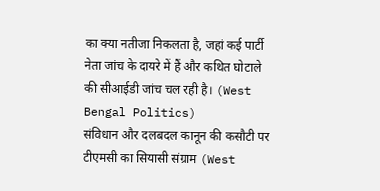का क्या नतीजा निकलता है, जहां कई पार्टी नेता जांच के दायरे में हैं और कथित घोटाले की सीआईडी जांच चल रही है। (West Bengal Politics)
संविधान और दलबदल कानून की कसौटी पर टीएमसी का सियासी संग्राम (West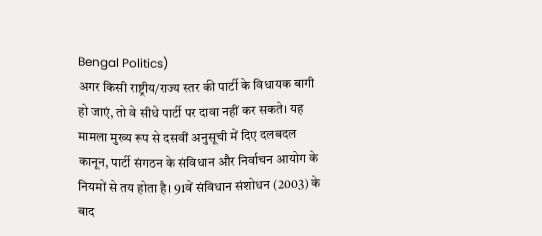Bengal Politics)
अगर किसी राष्ट्रीय/राज्य स्तर की पार्टी के विधायक बागी हो जाएं, तो वे सीधे पार्टी पर दावा नहीं कर सकते। यह मामला मुख्य रूप से दसवीं अनुसूची में दिए दलबदल कानून, पार्टी संगठन के संविधान और निर्वाचन आयोग के नियमों से तय होता है। 91वें संविधान संशोधन (2003) के बाद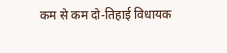कम से कम दो-तिहाई विधायक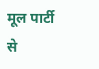मूल पार्टी से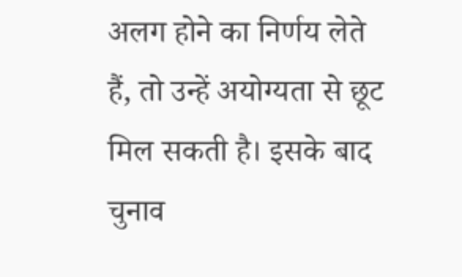अलग होने का निर्णय लेते हैं, तो उन्हें अयोग्यता से छूट मिल सकती है। इसके बाद चुनाव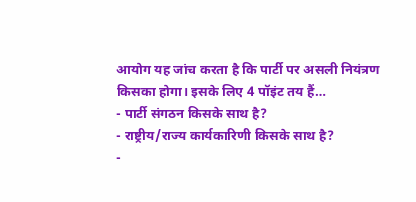आयोग यह जांच करता है कि पार्टी पर असली नियंत्रण किसका होगा। इसके लिए 4 पॉइंट तय हैं…
- पार्टी संगठन किसके साथ है?
- राष्ट्रीय/राज्य कार्यकारिणी किसके साथ है?
-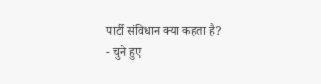पार्टी संविधान क्या कहता है?
- चुने हुए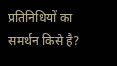प्रतिनिधियों का समर्थन किसे है?